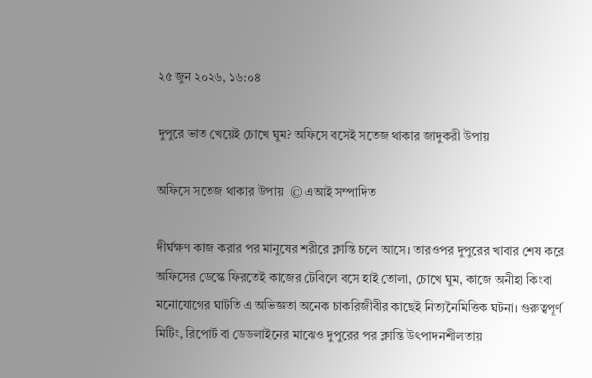২৫ জুন ২০২৬, ১৬:০৪

দুপুরে ভাত খেয়েই চোখে ঘুম? অফিসে বসেই সতেজ থাকার জাদুকরী উপায়

অফিসে সতেজ থাকার উপায়  © এআই সম্পাদিত

দীর্ঘক্ষণ কাজ করার পর মানুষের শরীরে ক্লান্তি চলে আসে। তারওপর দুপুরের খাবার শেষ করে অফিসের ডেস্কে ফিরতেই কাজের টেবিলে বসে হাই তোলা, চোখে ঘুম, কাজে অনীহা কিংবা মনোযোগের ঘাটতি এ অভিজ্ঞতা অনেক চাকরিজীবীর কাছেই নিত্যনৈমিত্তিক ঘটনা। গুরুত্বপূর্ণ মিটিং, রিপোর্ট বা ডেডলাইনের মাঝেও দুপুরের পর ক্লান্তি উৎপাদনশীলতায়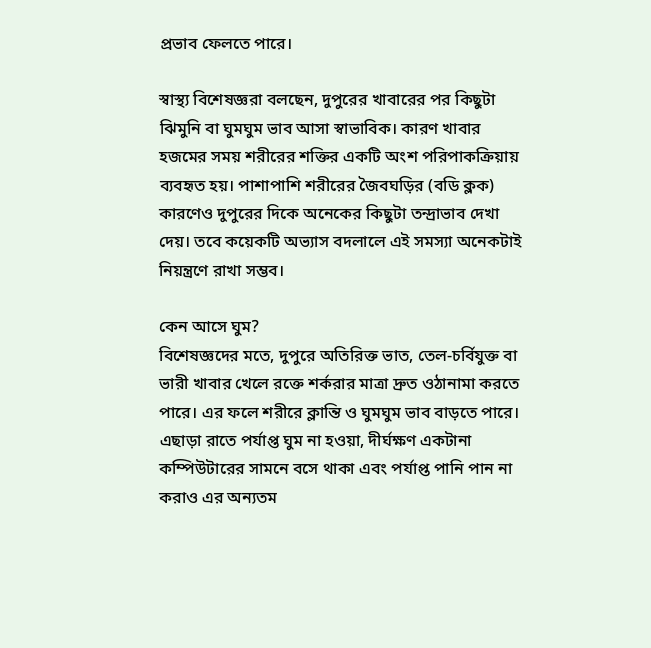প্রভাব ফেলতে পারে।

স্বাস্থ্য বিশেষজ্ঞরা বলছেন, দুপুরের খাবারের পর কিছুটা ঝিমুনি বা ঘুমঘুম ভাব আসা স্বাভাবিক। কারণ খাবার হজমের সময় শরীরের শক্তির একটি অংশ পরিপাকক্রিয়ায় ব্যবহৃত হয়। পাশাপাশি শরীরের জৈবঘড়ির (বডি ক্লক) কারণেও দুপুরের দিকে অনেকের কিছুটা তন্দ্রাভাব দেখা দেয়। তবে কয়েকটি অভ্যাস বদলালে এই সমস্যা অনেকটাই নিয়ন্ত্রণে রাখা সম্ভব।

কেন আসে ঘুম?
বিশেষজ্ঞদের মতে, দুপুরে অতিরিক্ত ভাত, তেল-চর্বিযুক্ত বা ভারী খাবার খেলে রক্তে শর্করার মাত্রা দ্রুত ওঠানামা করতে পারে। এর ফলে শরীরে ক্লান্তি ও ঘুমঘুম ভাব বাড়তে পারে। এছাড়া রাতে পর্যাপ্ত ঘুম না হওয়া, দীর্ঘক্ষণ একটানা কম্পিউটারের সামনে বসে থাকা এবং পর্যাপ্ত পানি পান না করাও এর অন্যতম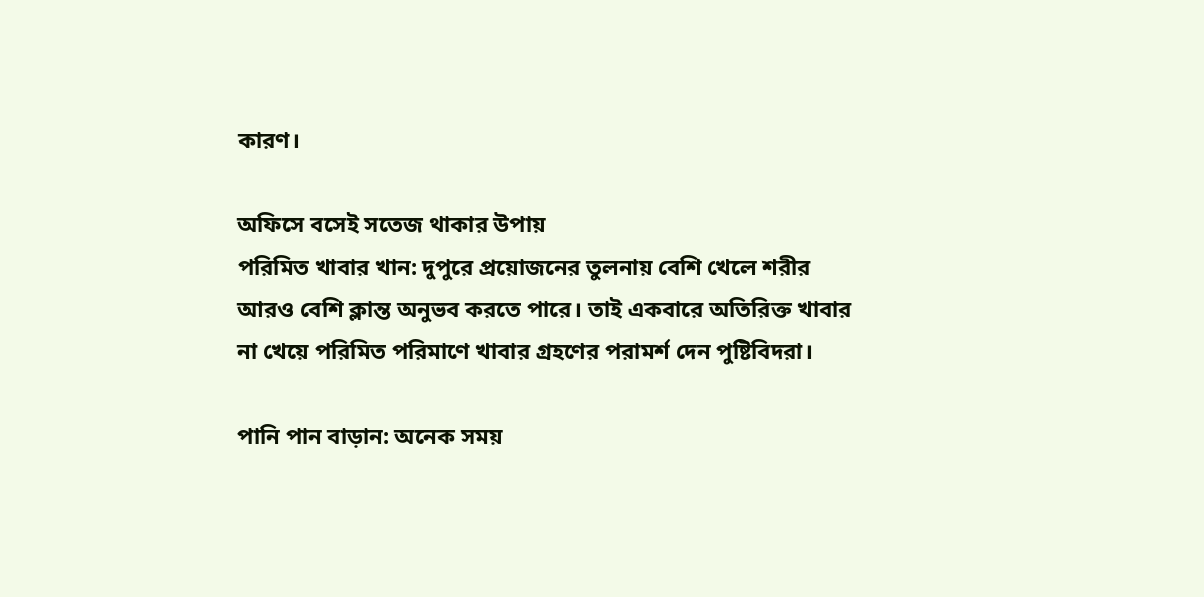কারণ।

অফিসে বসেই সতেজ থাকার উপায়
পরিমিত খাবার খান: দুপুরে প্রয়োজনের তুলনায় বেশি খেলে শরীর আরও বেশি ক্লান্ত অনুভব করতে পারে। তাই একবারে অতিরিক্ত খাবার না খেয়ে পরিমিত পরিমাণে খাবার গ্রহণের পরামর্শ দেন পুষ্টিবিদরা।

পানি পান বাড়ান: অনেক সময়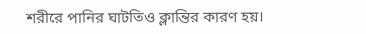শরীরে পানির ঘাটতিও ক্লান্তির কারণ হয়।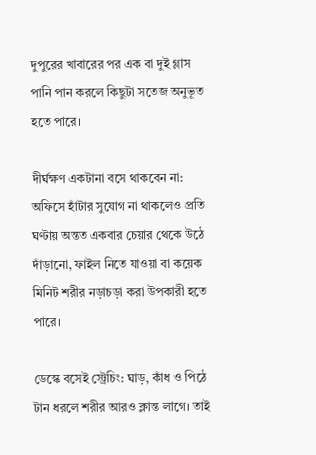দুপুরের খাবারের পর এক বা দুই গ্লাস পানি পান করলে কিছুটা সতেজ অনুভূত হতে পারে।

দীর্ঘক্ষণ একটানা বসে থাকবেন না: অফিসে হাঁটার সুযোগ না থাকলেও প্রতি ঘণ্টায় অন্তত একবার চেয়ার থেকে উঠে দাঁড়ানো, ফাইল নিতে যাওয়া বা কয়েক মিনিট শরীর নড়াচড়া করা উপকারী হতে পারে।

ডেস্কে বসেই স্ট্রেচিং: ঘাড়, কাঁধ ও পিঠে টান ধরলে শরীর আরও ক্লান্ত লাগে। তাই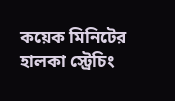কয়েক মিনিটের হালকা স্ট্রেচিং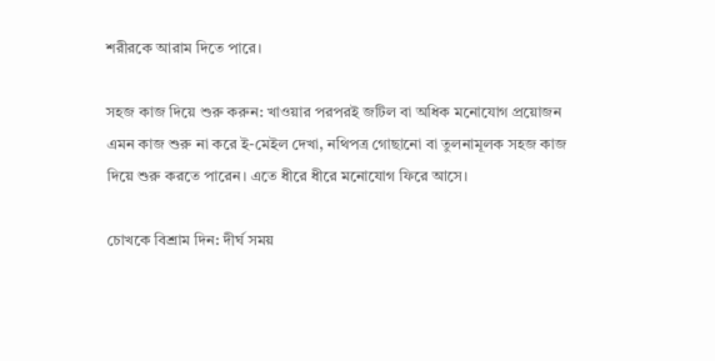শরীরকে আরাম দিতে পারে।

সহজ কাজ দিয়ে শুরু করুন: খাওয়ার পরপরই জটিল বা অধিক মনোযোগ প্রয়োজন এমন কাজ শুরু না করে ই-মেইল দেখা, নথিপত্র গোছানো বা তুলনামূলক সহজ কাজ দিয়ে শুরু করতে পারেন। এতে ধীরে ধীরে মনোযোগ ফিরে আসে।

চোখকে বিশ্রাম দিন: দীর্ঘ সময়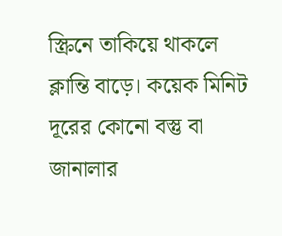স্ক্রিনে তাকিয়ে থাকলে ক্লান্তি বাড়ে। কয়েক মিনিট দূরের কোনো বস্তু বা জানালার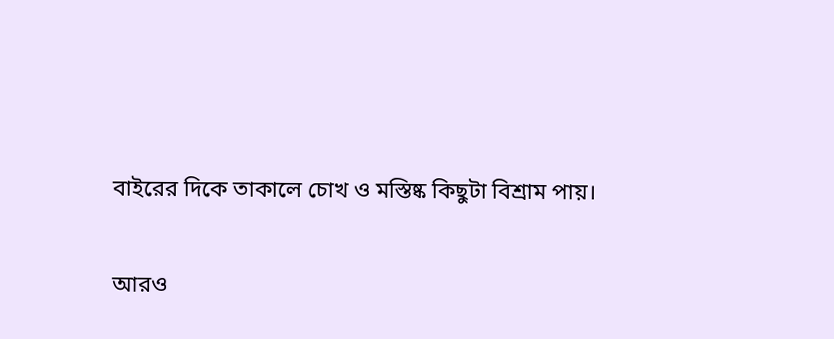বাইরের দিকে তাকালে চোখ ও মস্তিষ্ক কিছুটা বিশ্রাম পায়।

আরও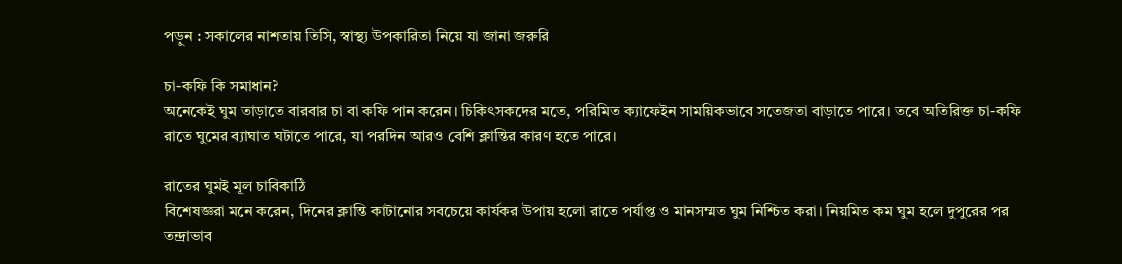পড়ুন : সকালের নাশতায় তিসি, স্বাস্থ্য উপকারিতা নিয়ে যা জানা জরুরি

চা-কফি কি সমাধান?
অনেকেই ঘুম তাড়াতে বারবার চা বা কফি পান করেন। চিকিৎসকদের মতে, পরিমিত ক্যাফেইন সাময়িকভাবে সতেজতা বাড়াতে পারে। তবে অতিরিক্ত চা-কফি রাতে ঘুমের ব্যাঘাত ঘটাতে পারে, যা পরদিন আরও বেশি ক্লান্তির কারণ হতে পারে।

রাতের ঘুমই মূল চাবিকাঠি
বিশেষজ্ঞরা মনে করেন, দিনের ক্লান্তি কাটানোর সবচেয়ে কার্যকর উপায় হলো রাতে পর্যাপ্ত ও মানসম্মত ঘুম নিশ্চিত করা। নিয়মিত কম ঘুম হলে দুপুরের পর তন্দ্রাভাব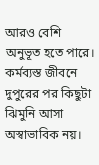আরও বেশি অনুভূত হতে পারে। কর্মব্যস্ত জীবনে দুপুরের পর কিছুটা ঝিমুনি আসা অস্বাভাবিক নয়।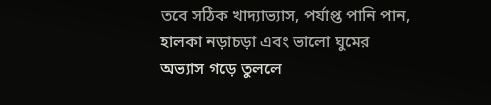তবে সঠিক খাদ্যাভ্যাস, পর্যাপ্ত পানি পান, হালকা নড়াচড়া এবং ভালো ঘুমের অভ্যাস গড়ে তুললে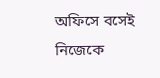অফিসে বসেই নিজেকে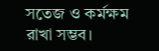সতেজ ও কর্মক্ষম রাখা সম্ভব।